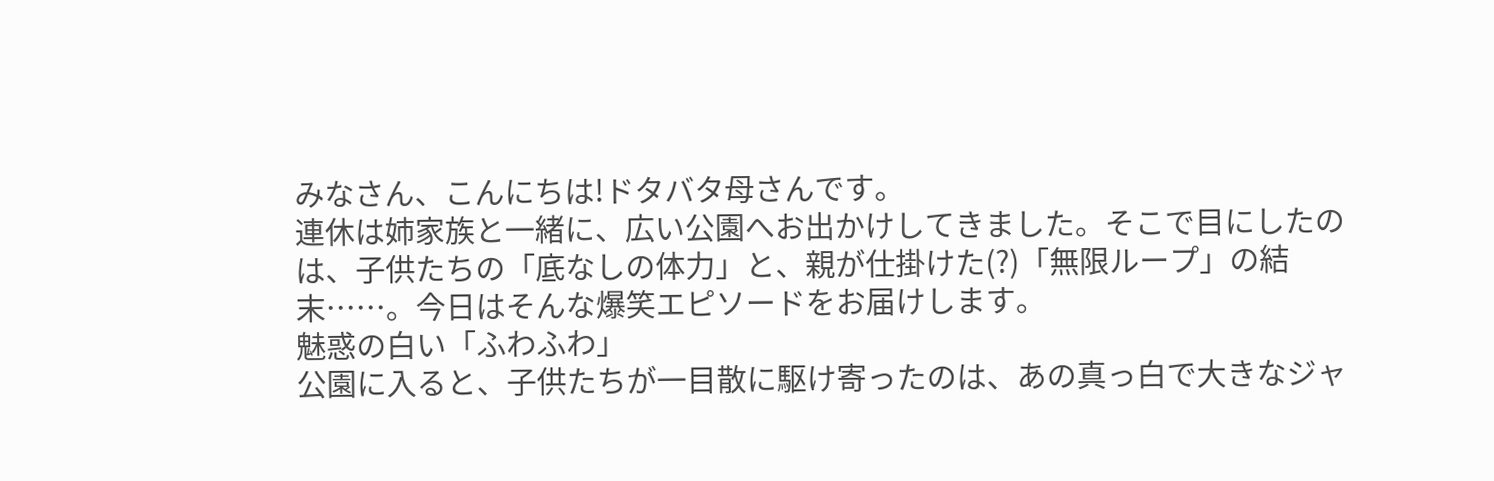みなさん、こんにちは!ドタバタ母さんです。
連休は姉家族と一緒に、広い公園へお出かけしてきました。そこで目にしたのは、子供たちの「底なしの体力」と、親が仕掛けた(?)「無限ループ」の結末……。今日はそんな爆笑エピソードをお届けします。
魅惑の白い「ふわふわ」
公園に入ると、子供たちが一目散に駆け寄ったのは、あの真っ白で大きなジャ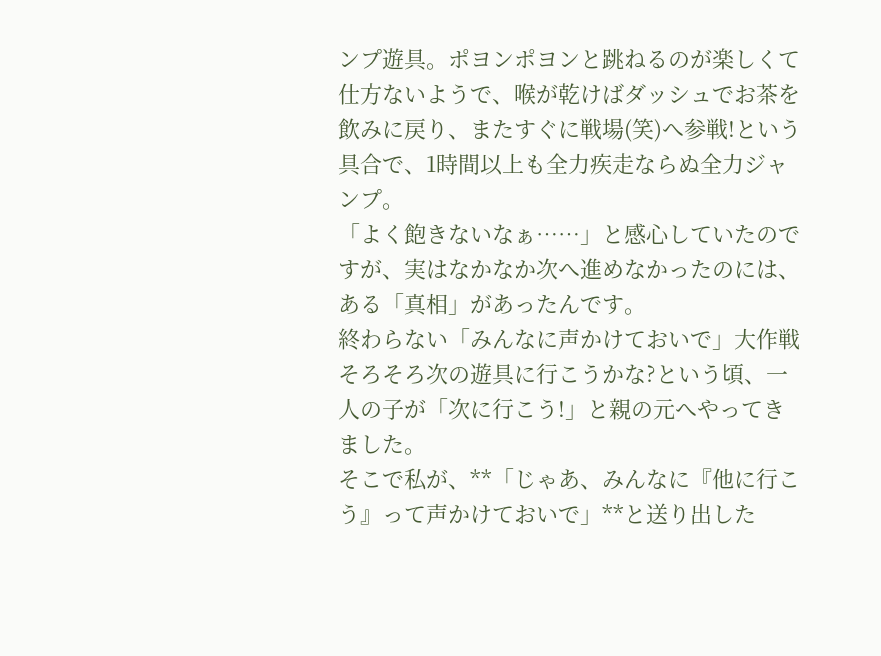ンプ遊具。ポヨンポヨンと跳ねるのが楽しくて仕方ないようで、喉が乾けばダッシュでお茶を飲みに戻り、またすぐに戦場(笑)へ参戦!という具合で、1時間以上も全力疾走ならぬ全力ジャンプ。
「よく飽きないなぁ……」と感心していたのですが、実はなかなか次へ進めなかったのには、ある「真相」があったんです。
終わらない「みんなに声かけておいで」大作戦
そろそろ次の遊具に行こうかな?という頃、一人の子が「次に行こう!」と親の元へやってきました。
そこで私が、**「じゃあ、みんなに『他に行こう』って声かけておいで」**と送り出した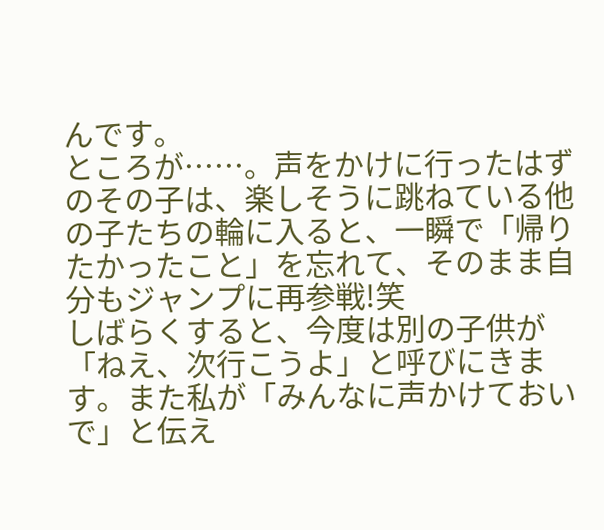んです。
ところが……。声をかけに行ったはずのその子は、楽しそうに跳ねている他の子たちの輪に入ると、一瞬で「帰りたかったこと」を忘れて、そのまま自分もジャンプに再参戦!笑
しばらくすると、今度は別の子供が「ねえ、次行こうよ」と呼びにきます。また私が「みんなに声かけておいで」と伝え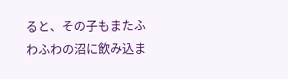ると、その子もまたふわふわの沼に飲み込ま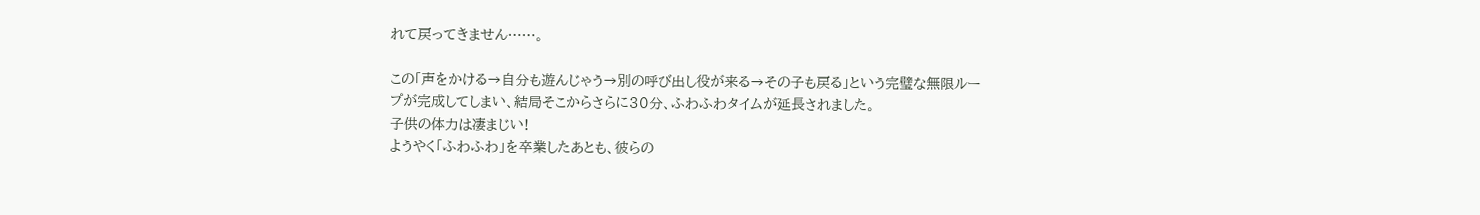れて戻ってきません……。

この「声をかける→自分も遊んじゃう→別の呼び出し役が来る→その子も戻る」という完璧な無限ループが完成してしまい、結局そこからさらに30分、ふわふわタイムが延長されました。
子供の体力は凄まじい!
ようやく「ふわふわ」を卒業したあとも、彼らの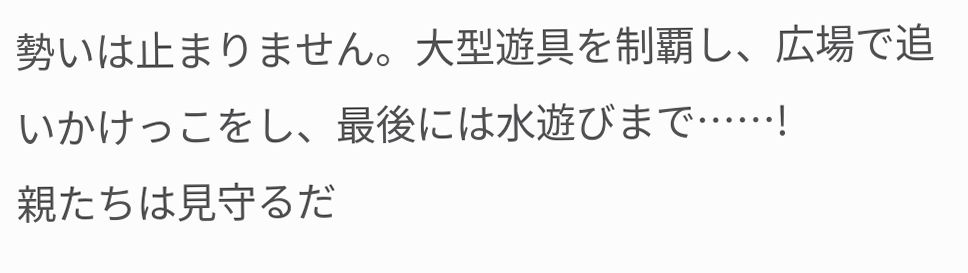勢いは止まりません。大型遊具を制覇し、広場で追いかけっこをし、最後には水遊びまで……!
親たちは見守るだ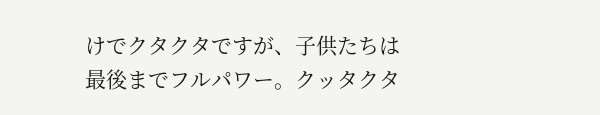けでクタクタですが、子供たちは最後までフルパワー。クッタクタ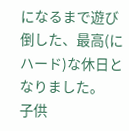になるまで遊び倒した、最高(にハード)な休日となりました。
子供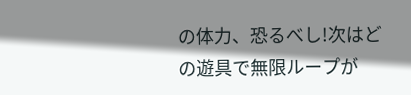の体力、恐るべし!次はどの遊具で無限ループが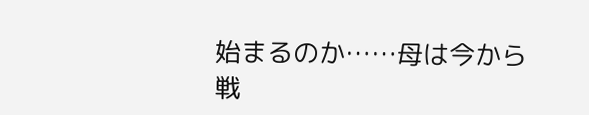始まるのか……母は今から戦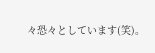々恐々としています(笑)。